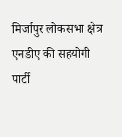मिर्जापुर लोकसभा क्षेत्र एनडीए की सहयोगी पार्टी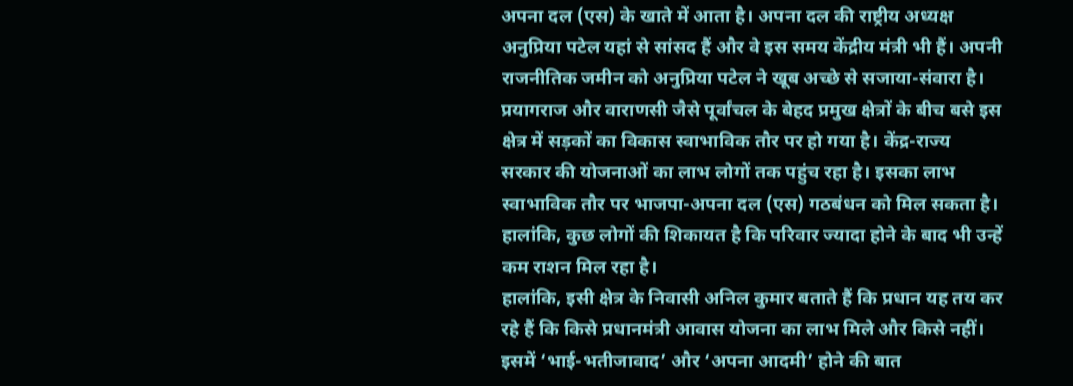अपना दल (एस) के खाते में आता है। अपना दल की राष्ट्रीय अध्यक्ष अनुप्रिया पटेल यहां से सांसद हैं और वे इस समय केंद्रीय मंत्री भी हैं। अपनी राजनीतिक जमीन को अनुप्रिया पटेल ने खूब अच्छे से सजाया-संवारा है। प्रयागराज और वाराणसी जैसे पूर्वांचल के बेहद प्रमुख क्षेत्रों के बीच बसे इस क्षेत्र में सड़कों का विकास स्वाभाविक तौर पर हो गया है। केंद्र-राज्य सरकार की योजनाओं का लाभ लोगों तक पहुंच रहा है। इसका लाभ स्वाभाविक तौर पर भाजपा-अपना दल (एस) गठबंधन को मिल सकता है। हालांकि, कुछ लोगों की शिकायत है कि परिवार ज्यादा होने के बाद भी उन्हें कम राशन मिल रहा है।
हालांकि, इसी क्षेत्र के निवासी अनिल कुमार बताते हैं कि प्रधान यह तय कर रहे हैं कि किसे प्रधानमंत्री आवास योजना का लाभ मिले और किसे नहीं। इसमें ‘भाई-भतीजावाद’ और ‘अपना आदमी’ होने की बात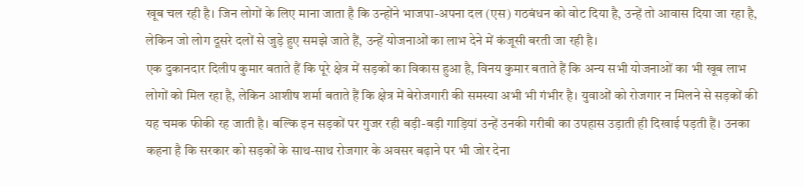खूब चल रही है। जिन लोगों के लिए माना जाता है कि उन्होंने भाजपा-अपना दल (एस) गठबंधन को वोट दिया है, उन्हें तो आवास दिया जा रहा है, लेकिन जो लोग दूसरे दलों से जुड़े हुए समझे जाते हैं, उन्हें योजनाओं का लाभ देने में कंजूसी बरती जा रही है।
एक दुकानदार दिलीप कुमार बताते हैं कि पूरे क्षेत्र में सड़कों का विकास हुआ है, विनय कुमार बताते हैं कि अन्य सभी योजनाओं का भी खूब लाभ लोगों को मिल रहा है, लेकिन आशीष शर्मा बताते हैं कि क्षेत्र में बेरोजगारी की समस्या अभी भी गंभीर है। युवाओं को रोजगार न मिलने से सड़कों की यह चमक फीकी रह जाती है। बल्कि इन सड़कों पर गुजर रही बड़ी-बड़ी गाड़ियां उन्हें उनकी गरीबी का उपहास उड़ाती ही दिखाई पड़ती हैं। उनका कहना है कि सरकार को सड़कों के साथ-साथ रोजगार के अवसर बढ़ाने पर भी जोर देना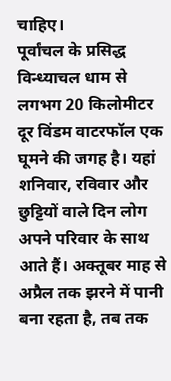चाहिए।
पूर्वांचल के प्रसिद्ध विन्ध्याचल धाम से लगभग 20 किलोमीटर दूर विंडम वाटरफॉल एक घूमने की जगह है। यहां शनिवार, रविवार और छुट्टियों वाले दिन लोग अपने परिवार के साथ आते हैं। अक्तूबर माह से अप्रैल तक झरने में पानी बना रहता है, तब तक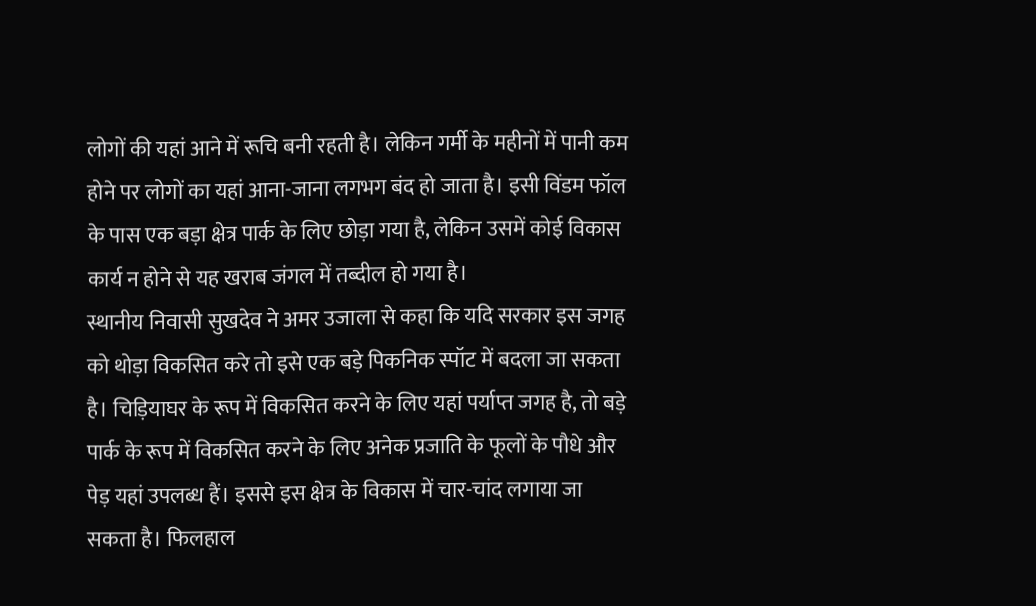लोगों की यहां आने में रूचि बनी रहती है। लेकिन गर्मी के महीनों में पानी कम होने पर लोगों का यहां आना-जाना लगभग बंद हो जाता है। इसी विंडम फॉल के पास एक बड़ा क्षेत्र पार्क के लिए छोड़ा गया है, लेकिन उसमें कोई विकास कार्य न होने से यह खराब जंगल में तब्दील हो गया है।
स्थानीय निवासी सुखदेव ने अमर उजाला से कहा कि यदि सरकार इस जगह को थोड़ा विकसित करे तो इसे एक बड़े पिकनिक स्पॉट में बदला जा सकता है। चिड़ियाघर के रूप में विकसित करने के लिए यहां पर्याप्त जगह है, तो बड़े पार्क के रूप में विकसित करने के लिए अनेक प्रजाति के फूलों के पौधे और पेड़ यहां उपलब्ध हैं। इससे इस क्षेत्र के विकास में चार-चांद लगाया जा सकता है। फिलहाल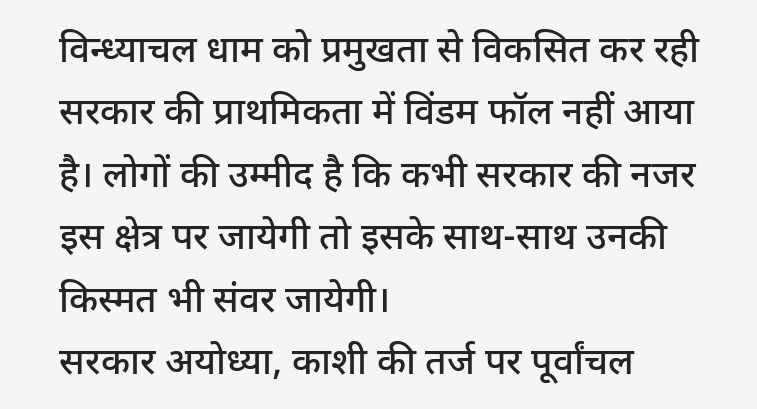विन्ध्याचल धाम को प्रमुखता से विकसित कर रही सरकार की प्राथमिकता में विंडम फॉल नहीं आया है। लोगों की उम्मीद है कि कभी सरकार की नजर इस क्षेत्र पर जायेगी तो इसके साथ-साथ उनकी किस्मत भी संवर जायेगी।
सरकार अयोध्या, काशी की तर्ज पर पूर्वांचल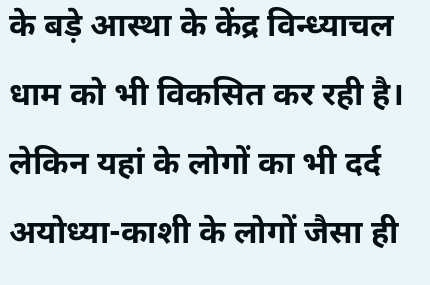के बड़े आस्था के केंद्र विन्ध्याचल धाम को भी विकसित कर रही है। लेकिन यहां के लोगों का भी दर्द अयोध्या-काशी के लोगों जैसा ही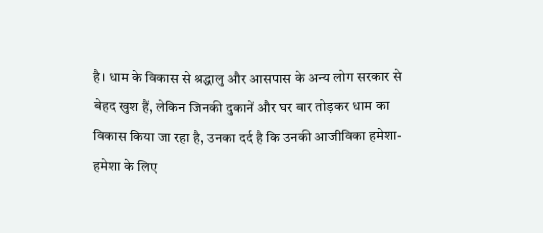है। धाम के विकास से श्रद्धालु और आसपास के अन्य लोग सरकार से बेहद खुश हैं, लेकिन जिनकी दुकानें और घर बार तोड़कर धाम का विकास किया जा रहा है, उनका दर्द है कि उनकी आजीविका हमेशा-हमेशा के लिए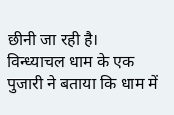छीनी जा रही है।
विन्ध्याचल धाम के एक पुजारी ने बताया कि धाम में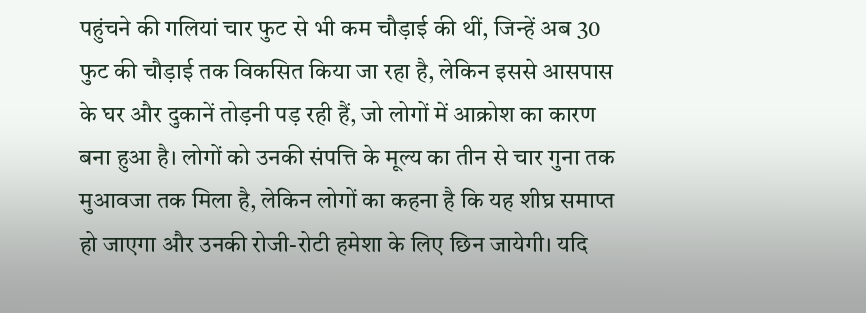पहुंचने की गलियां चार फुट से भी कम चौड़ाई की थीं, जिन्हें अब 30 फुट की चौड़ाई तक विकसित किया जा रहा है, लेकिन इससे आसपास के घर और दुकानें तोड़नी पड़ रही हैं, जो लोगों में आक्रोश का कारण बना हुआ है। लोगों को उनकी संपत्ति के मूल्य का तीन से चार गुना तक मुआवजा तक मिला है, लेकिन लोगों का कहना है कि यह शीघ्र समाप्त हो जाएगा और उनकी रोजी-रोटी हमेशा के लिए छिन जायेगी। यदि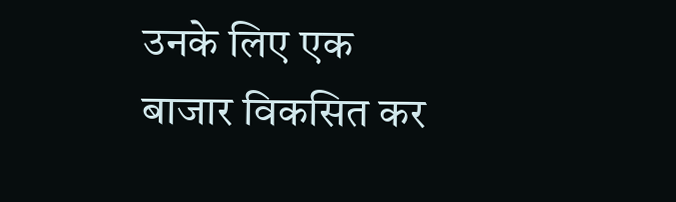उनके लिए एक बाजार विकसित कर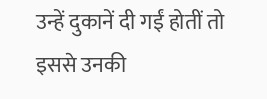उन्हें दुकानें दी गईं होतीं तो इससे उनकी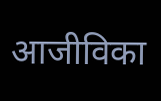आजीविका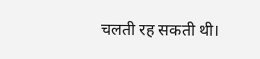चलती रह सकती थी।